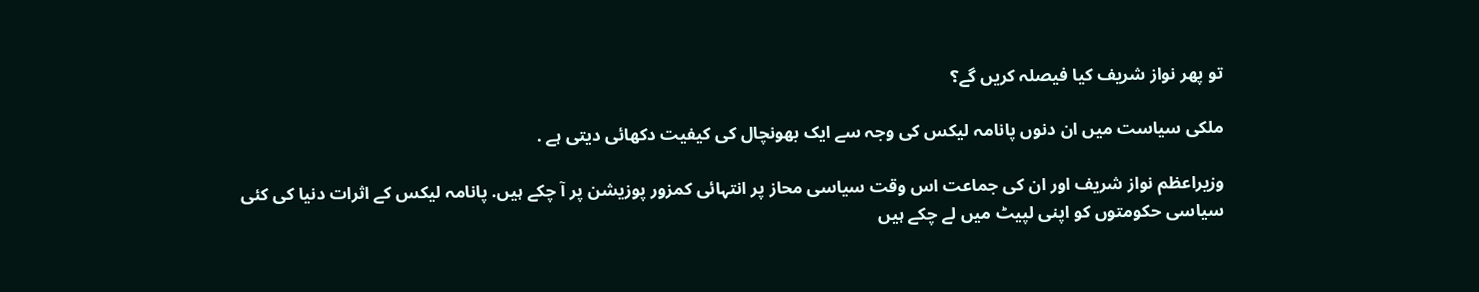تو پھر نواز شریف کیا فیصلہ کریں گے؟

ملکی سیاست میں ان دنوں پانامہ لیکس کی وجہ سے ایک بھونچال کی کیفیت دکھائی دیتی ہے .

وزیراعظم نواز شریف اور ان کی جماعت اس وقت سیاسی محاز پر انتہائی کمزور پوزیشن پر آ چکے ہیں. پانامہ لیکس کے اثرات دنیا کی کئی سیاسی حکومتوں کو اپنی لپیٹ میں لے چکے ہیں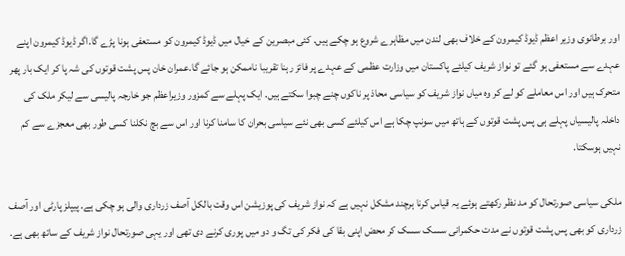اور برطانوی وزیر اعظم ڈیوڈ کیمرون کے خلاف بھی لندن میں مظاہرے شروع ہو چکے ہیں. کئی مبصرین کے خیال میں ڈیوڈ کیمرون کو مستعفی ہونا پڑے گا.اگر ڈیوڈ کیمرون اپنے عہدے سے مستعفی ہو گئے تو نواز شریف کیلئے پاکستان میں وزارت عظمی کے عہدے پر فائز رہنا تقریبا ناممکن ہو جائے گا.عمران خان پس پشت قوتوں کی شہ پا کر ایک بار پھر متحرک ہیں اور اس معاملے کو لے کر وہ میاں نواز شریف کو سیاسی محاذ پر ناکوں چنے چبوا سکتے ہیں. ایک پہلے سے کمزور وزیراعظم جو خارجہ پالیسی سے لیکر ملک کی داخلہ پالیسیاں پہلے ہی پس پشت قوتوں کے ہاتھ میں سونپ چکا ہے اس کیلئے کسی بھی نئے سیاسی بحران کا سامنا کرنا اور اس سے بچ نکلنا کسی طور بھی معجزے سے کم نہیں ہوسکتا.

ملکی سیاسی صورتحال کو مد نظر رکھتے ہوئے یہ قیاس کرنا ہرچند مشکل نہیں ہے کہ نواز شریف کی پوزیشن اس وقت بالکل آصف زرداری والی ہو چکی ہے. پیپلز پارٹی اور آصف زرداری کو بھی پس پشت قوتوں نے مدت حکمرانی سسک سسک کر محض اپنی بقا کی فکر کی تگ و دو میں پوری کرنے دی تھی اور یہی صورتحال نواز شریف کے ساتھ بھی ہے.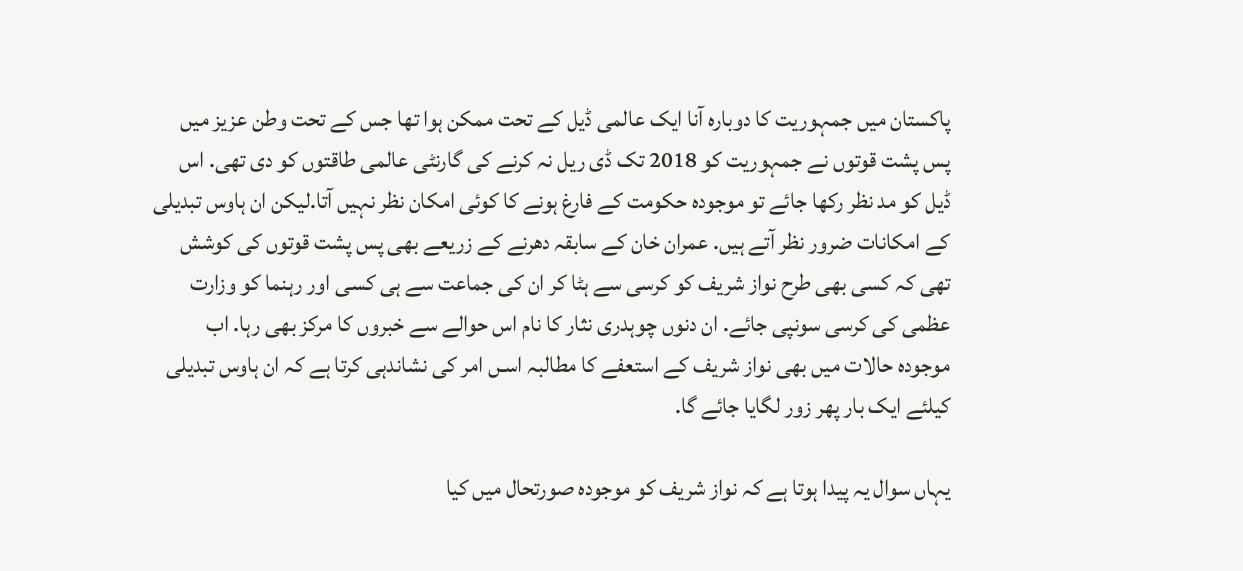پاکستان میں جمہوریت کا دوبارہ آنا ایک عالمی ڈیل کے تحت ممکن ہوا تھا جس کے تحت وطن عزیز میں پس پشت قوتوں نے جمہوریت کو 2018 تک ڈی ریل نہ کرنے کی گارنٹی عالمی طاقتوں کو دی تھی. اس ڈیل کو مد نظر رکھا جائے تو موجودہ حکومت کے فارغ ہونے کا کوئی امکان نظر نہیں آتا.لیکن ان ہاوس تبدیلی کے امکانات ضرور نظر آتے ہیں. عمران خان کے سابقہ دھرنے کے زریعے بھی پس پشت قوتوں کی کوشش تھی کہ کسی بھی طرح نواز شریف کو کرسی سے ہٹا کر ان کی جماعت سے ہی کسی اور رہنما کو وزارت عظمی کی کرسی سونپی جائے. ان دنوں چوہدری نثار کا نام اس حوالے سے خبروں کا مرکز بھی رہا. اب موجودہ حالات میں بھی نواز شریف کے استعفے کا مطالبہ اسـں امر کی نشاندہی کرتا ہے کہ ان ہاوس تبدیلی کیلئے ایک بار پھر زور لگایا جائے گا.

یہاں سوال یہ پیدا ہوتا ہے کہ نواز شریف کو موجودہ صورتحال میں کیا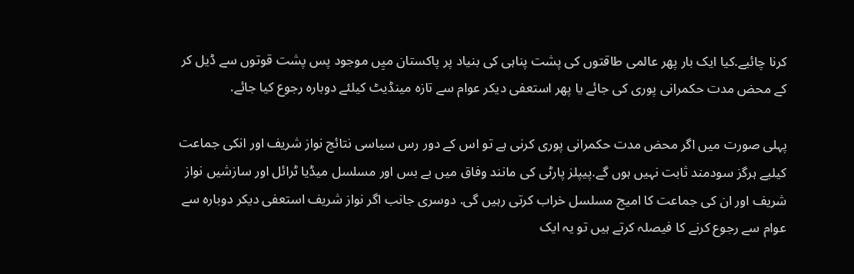کرنا چائیے.کیا ایک بار پھر عالمی طاقتوں کی پشت پناہی کی بنیاد پر پاکستان میِں موجود پس پشت قوتوں سے ڈیل کر کے محض مدت حکمرانی پوری کی جائے یا پھر استعفی دیکر عوام سے تازہ مینڈیٹ کیلئے دوبارہ رجوع کیا جائے.

پہلی صورت میں اگر محض مدت حکمرانی پوری کرنی ہے تو اس کے دور رس سیاسی نتائج نواز شریف اور انکی جماعت کیلیے ہرگز سودمند ثابت نہیں ہوں گے.پیپلز پارٹی کی مانند وفاق میں بے بس اور مسلسل میڈیا ٹرائل اور سازشیں نواز شریف اور ان کی جماعت کا امیج مسلسل خراب کرتی رہیں گی. دوسری جانب اگر نوا‌ز شریف استعفی دیکر دوبارہ سے عوام سے رجوع کرنے کا فیصلہ کرتے ہیں تو یہ ایک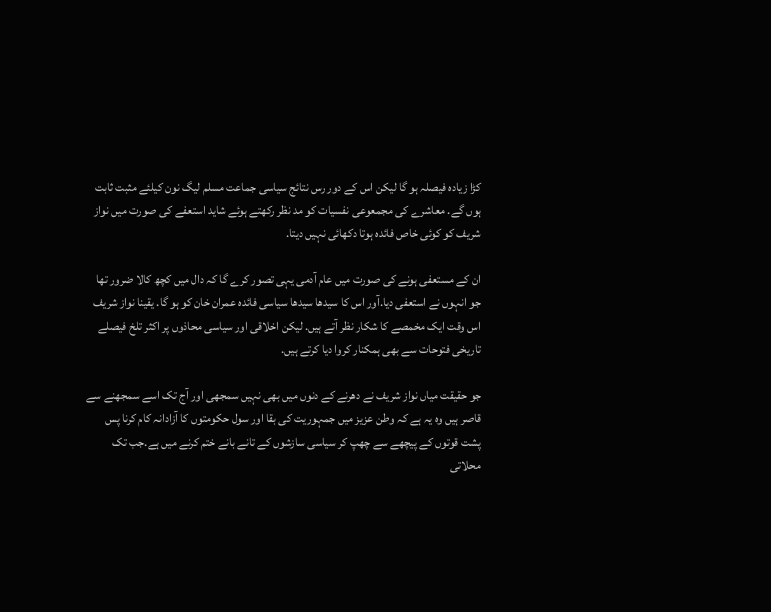کڑا زیادہ فیصلہ ہو گا لیکن اس کے دور رس نتائج سیاسی جماعت مسلم لیگ نون کیلئے مثبت ثابت ہوں گے. معاشرے کی مجمعوعی نفسیات کو مد نظر رکھتے ہوئے شاید استعفے کی صورت میں نواز شریف کو کوئی خاص فائدہ ہوتا دکھائی نہیں دیتا.

ان کے مستعفی ہونے کی صورت میں عام آدمی یہی تصور کرے گا کہ دال میں کچھ کالا ضرور تھا جو انہوں نے استعفی دیا.آور اس کا سیدھا سیدھا سیاسی فائدہ عمران خان کو ہو گا. یقینا نواز شریف اس وقت ایک مخمصے کا شکار نظر آتے ہیں. لیکن اخلاقی اور سیاسی محاذوں پر اکثر تلخ فیصلے تاریخی فتوحات سے بھی ہمکنار کروا دیا کرتے ہیں.

جو حقیقت میاں نواز شریف نے دھرنے کے دنوں میں بھی نہیں سمجھی اور آج تک اسے سمجھنے سے قاصر ہیں وہ یہ ہے کہ وطن عزیز میں جمہوریت کی بقا اور سول حکومتوں کا آزادانہ کام کرنا پس پشت قوتوں کے پیچھے سے چھپ کر سیاسی سازشوں کے تانے بانے ختم کرنے میں ہے.جب تک محلاتی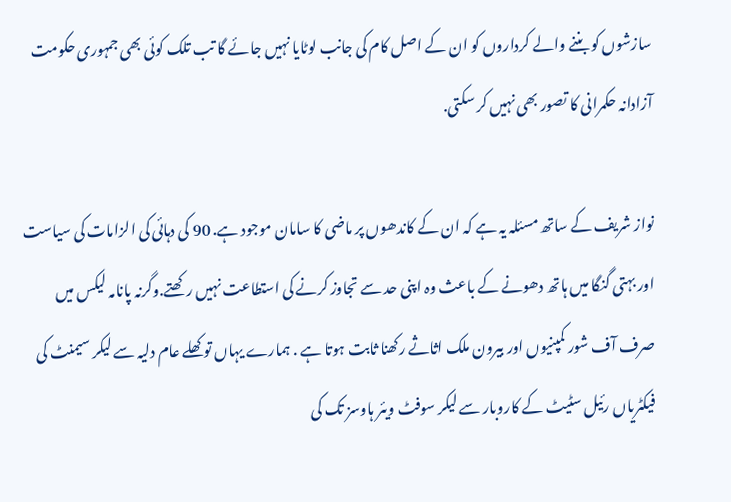سازشوں کو بننے والے کرداروں کو ان کے اصل کام کی جانب لوٹایا نہیں جائے گا تب تلک کوئی بھی جمہوری حکومت آزادانہ حکمرانی کا تصور بھی نہیں کر سکتی.

نواز شریف کے ساتھ مسئلہ یہ ہے کہ ان کے کاندھوں پر ماضی کا سامان موجود ہے. 90 کی دہائی کی الزامات کی سیاست اور بہتی گنگا میں ہاتھ دھونے کے باعث وہ اپنی حد سے تجاوز کرنے کی استطاعت نہیں رکھتے.وگرنہ پانامہ لیکس میں صرف آف شور کمپنیوں اور بیرون ملک اثاثے رکھنا ثابت ہوتا ہے . ہمارے یہاں تو کھلے عام دلیہ سے لیکر سیمنٹ کی فیکٹریاں رئیل سٹیٹ کے کاروبار سے لیکر سوفٹ ویئر ہاوسز تک کی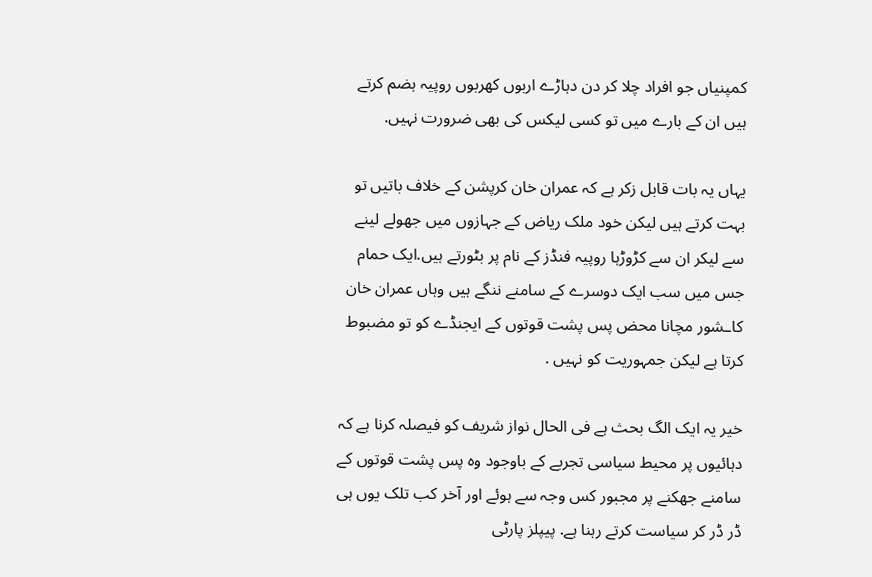کمپنیاں جو افراد چلا کر دن دہاڑے اربوں کھربوں روپیہ ہضم کرتے ہیں ان کے بارے میں تو کسی لیکس کی بھی ضرورت نہیں.

یہاں یہ بات قابل زکر ہے کہ عمران خان کرپشن کے خلاف باتیں تو بہت کرتے ہیں لیکن خود ملک ریاض کے جہازوں میں جھولے لینے سے لیکر ان سے کڑوڑہا روپیہ فنڈز کے نام پر بٹورتے ہیں.ایک حمام جس میں سب ایک دوسرے کے سامنے ننگے ہیں وہاں عمران خان کاـشور مچانا محض پس پشت قوتوں کے ایجنڈے کو تو مضبوط کرتا ہے لیکن جمہوریت کو نہیں .

خیر یہ ایک الگ بحث ہے فی الحال نواز شریف کو فیصلہ کرنا ہے کہ دہائیوں پر محیط سیاسی تجربے کے باوجود وہ پس پشت قوتوں کے سامنے جھکنے پر مجبور کس وجہ سے ہوئے اور آخر کب تلک یوں ہی ڈر ڈر کر سیاست کرتے رہنا ہے. پیپلز پارٹی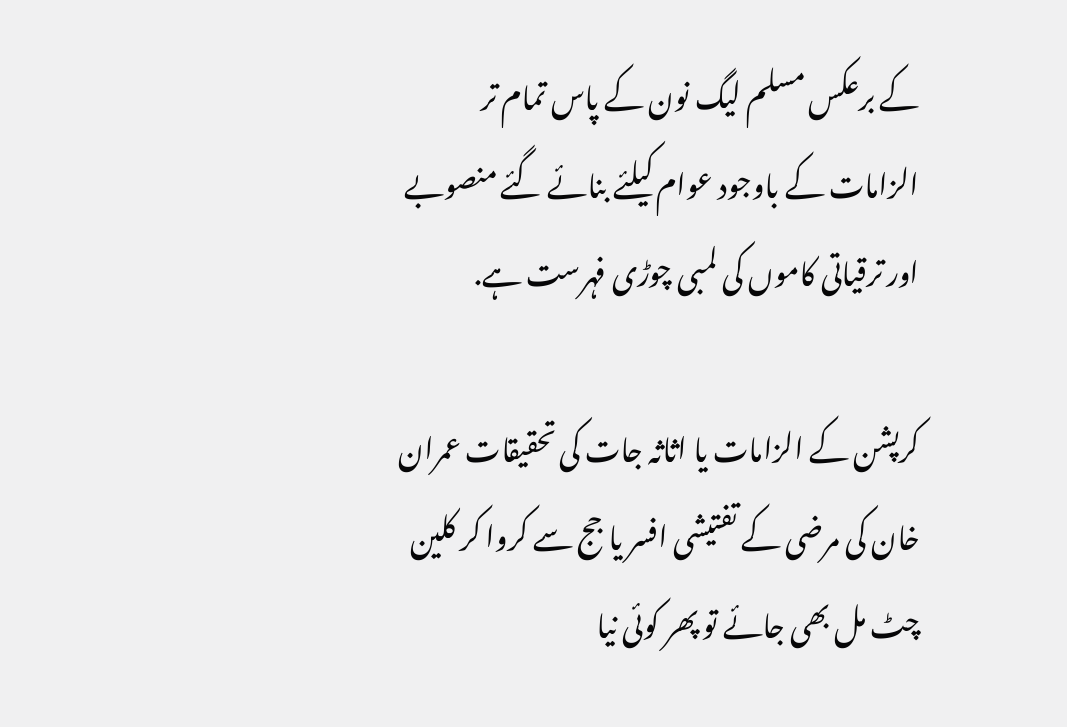کے برعکس مسلم لیگ نون کے پاس تمام تر الزامات کے باوجود عوام کیلئے بنائے گئے منصوبے اور ترقیاتی کاموں کی لمبی چوڑی فہرست ہے.

کرپشن کے الزامات یا اثاثہ جات کی تحقیقات عمران خان کی مرضی کے تفتیشی افسر یا جج سے کروا کر کلین چٹ مل بھی جائے تو پھر کوئی نیا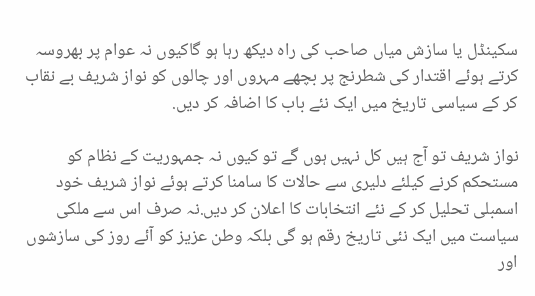سکینڈل یا سازش میاں صاحب کی راہ دیکھ رہا ہو گاکیوں نہ عوام پر بھروسہ کرتے ہوئے اقتدار کی شطرنج پر بچھے مہروں اور چالوں کو نواز شریف بے نقاب کر کے سیاسی تاریخ میں ایک نئے باب کا اضافہ کر دیں.

نواز شریف تو آج ہیں کل نہیں ہوں گے تو کیوں نہ جمہوریت کے نظام کو مستحکم کرنے کیلئے دلیری سے حالات کا سامنا کرتے ہوئے نواز شریف خود اسمبلی تحلیل کر کے نئے انتخابات کا اعلان کر دیں.نہ صرف اس سے ملکی سیاست میں ایک نئی تاریخ رقم ہو گی بلکہ وطن عزیز کو آئے روز کی سازشوں اور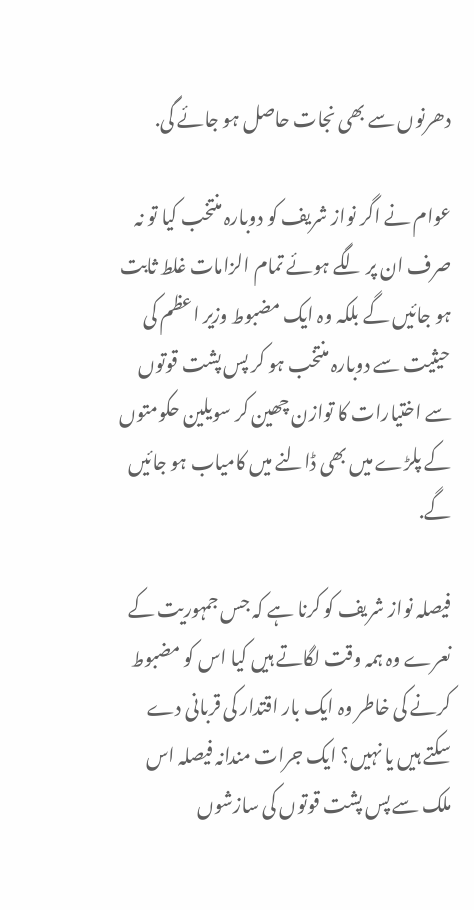دھرنوں سے بھی نجات حاصل ہو جائے گی.

عوام نے اگر نواز شریف کو دوبارہ منتخب کیا تو نہ صرف ان پر لگے ہوئے تمام الزامات غلط ثابت ہو جائیں گے بلکہ وہ ایک مضبوط وزیر اعظم کی حیثیت سے دوبارہ منتخب ہو کر پس پشت قوتوں سے اختیارات کا توازن چھین کر سویلین حکومتوں کے پلڑے میں بھی ڈالنے میں کامیاب ہو جائیں گے.

فیصلہ نواز شریف کو کرنا ہے کہ جس جمہوریت کے نعرے وہ ہمہ وقت لگاتے ہیں کیا اس کو مضبوط کرنے کی خاطر وہ ایک بار اقتدار کی قربانی دے سکتے ہیں یا نہیں؟ ایک جرات مندانہ فیصلہ اس ملک سے پس پشت قوتوں کی سازشوں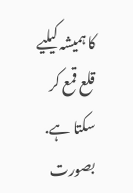کا ہمیشہ کیلیے قلع قمع کر سکتا ہے. بصورت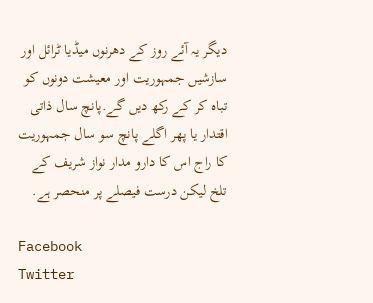دیگر یہ آئے روز کے دھرنوں میڈیا ٹرائل اور سازشیں جمہوریت اور معیشت دونوں کو تباہ کر کے رکھ دیں گے.پانچ سال ذاتی اقتدار یا پھر اگلے پانچ سو سال جمہوریت کا راج اس کا دارو مدار نواز شریف کے تلخ لیکن درست فیصلے پر منحصر ہے.

Facebook
Twitter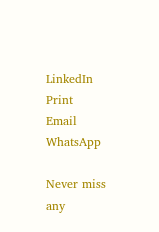LinkedIn
Print
Email
WhatsApp

Never miss any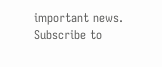important news. Subscribe to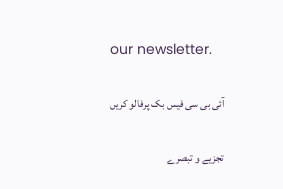our newsletter.

آئی بی سی فیس بک پرفالو کریں

تجزیے و تبصرے